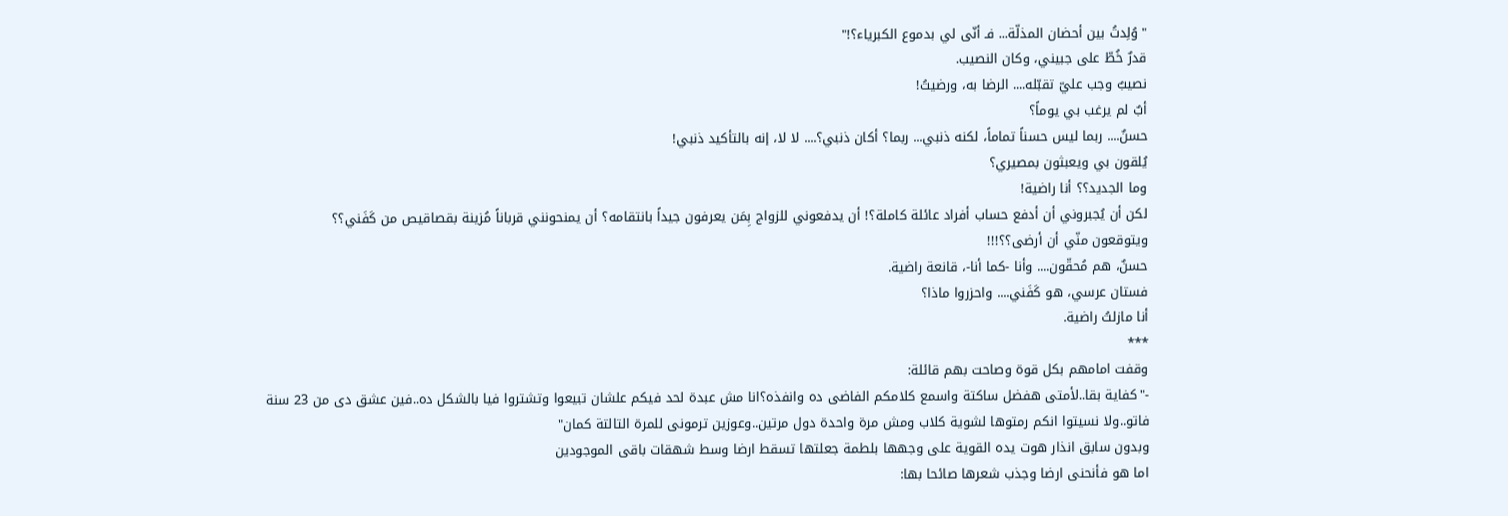"وُلِدتُ بين أحضان المذلّة... فـ أنّى لي بدموع الكبرياء؟!"
قدرٌ خُطّ على جبيني، وكان النصيب.
نصيبٌ وجب عليّ تقبّله.... الرضا به، ورضيتُ!
أبٌ لم يرغب بي يوماً؟
حسنٌ.... ربما ليس حسناً تماماً، لكنه ذنبي... ربما؟ أكان ذنبي؟.... لا لا، إنه بالتأكيد ذنبي!
يُلقون بي ويعبثون بمصيري؟
وما الجديد؟؟ أنا راضية!
لكن أن يُجبروني أن أدفع حساب أفراد عائلة كاملة؟! أن يدفعوني للزواج بِمَن يعرفون جيداً بانتقامه؟ أن يمنحونني قرباناً مُزينة بقصاقيص من كَفَني؟؟
ويتوقعون منّي أن أرضى؟؟!!!
حسنٌ، هم مُحقّون.... وأنا -كما أنا-، قانعة راضية.
فستان عرسي، هو كَفَني.... واحزروا ماذا؟
أنا مازلتُ راضية.
***
وقفت امامهم بكل قوة وصاحت بهم قائلة:
-"كفاية بقا..لأمتى هفضل ساكتة واسمع كلامكم الفاضى ده وانفذه؟انا مش عبدة لحد فيكم علشان تبيعوا وتشتروا فيا بالشكل ده..فين عشق دى من 23 سنة فاتو..ولا نسيتوا انكم رمتوها لشوية كلاب ومش مرة واحدة دول مرتين..وعوزين ترمونى للمرة التالتة كمان"
وبدون سابق انذار هوت يده القوية على وجهها بلطمة جعلتها تسقط ارضا وسط شهقات باقى الموجودين
اما هو فأنحنى ارضا وجذب شعرها صائحا بها: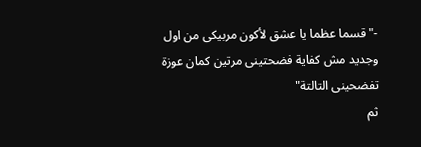-"قسما عظما يا عشق لأكون مربيكى من اول وجديد مش كفاية فضحتينى مرتين كمان عوزة تفضحينى التالتة"
ثم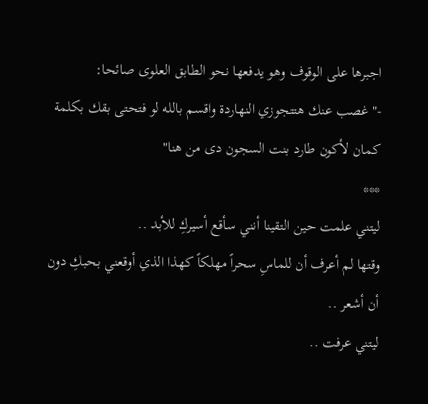اجبرها على الوقوف وهو يدفعها نحو الطابق العلوى صائحا:
-"غصب عنك هتتجوزي النهاردة واقسم بالله لو فتحتى بقك بكلمة كمان لأكون طارد بنت السجون دى من هنا"
***
ليتني علمت حين التقينا أنني سأقع أسيركِ للأبد ..
وقتها لم أعرف أن للماسِ سحراً مهلكاً كهذا الذي أوقعني بحبكِ دون أن أشعر ..
ليتني عرفت ..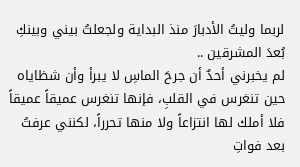لربما وليتُ الأدبارَ منذ البداية ولجعلتُ بيني وبينكِ بُعدَ المشرقين ..
لم يخبرني أحدٌ أن جرحَ الماسِ لا يبرأ وأن شظاياه حين تنغرس في القلبِ، فإنها تنغرس عميقاً عميقاً فلا أملك لها انتزاعاً ولا منها تحرراً، لكنني عرفتُ بعد فواتِ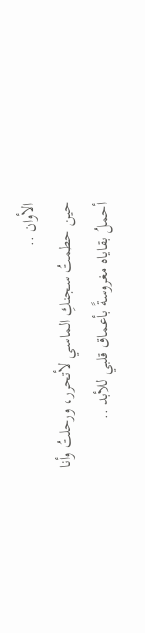الأوان ..
حين حطمتُ سجنكِ الماسي لأتحرر، ورحلتُ وأنا أحملُ بقاياه مغروسةً بأعماق قلبي للأبد ..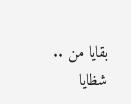بقايا من .. شظايا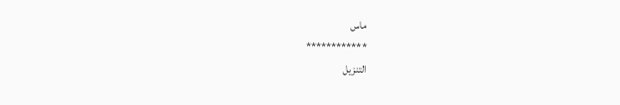ماس
************
التنزيل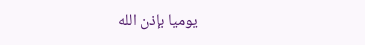يوميا بإذن الله